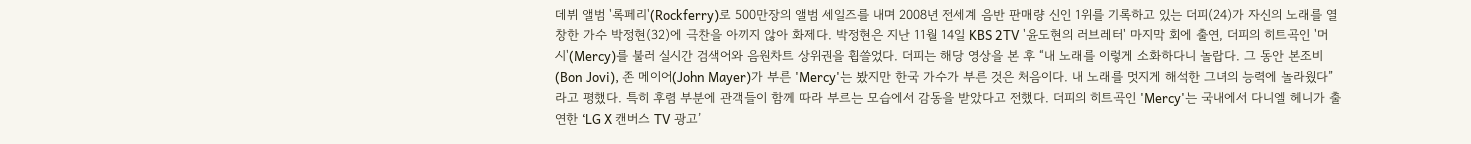데뷔 앨범 '록페리'(Rockferry)로 500만장의 앨범 세일즈를 내며 2008년 전세계 음반 판매량 신인 1위를 기록하고 있는 더피(24)가 자신의 노래를 열창한 가수 박정현(32)에 극찬을 아끼지 않아 화제다. 박정현은 지난 11월 14일 KBS 2TV '윤도현의 러브레터' 마지막 회에 출연, 더피의 히트곡인 '머시'(Mercy)를 불러 실시간 검색어와 음원차트 상위권을 휩쓸었다. 더피는 해당 영상을 본 후 “내 노래를 이렇게 소화하다니 놀랍다. 그 동안 본조비(Bon Jovi), 존 메이어(John Mayer)가 부른 'Mercy'는 봤지만 한국 가수가 부른 것은 처음이다. 내 노래를 멋지게 해석한 그녀의 능력에 놀라웠다”라고 평했다. 특히 후렴 부분에 관객들이 함께 따라 부르는 모습에서 감동을 받았다고 전했다. 더피의 히트곡인 'Mercy'는 국내에서 다니엘 헤니가 출연한 ‘LG X 캔버스 TV 광고’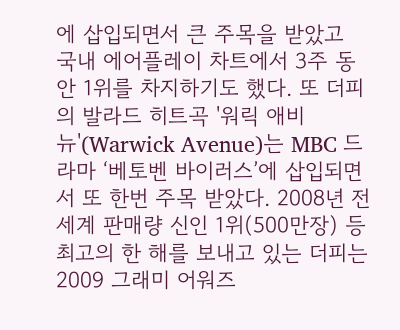에 삽입되면서 큰 주목을 받았고 국내 에어플레이 차트에서 3주 동안 1위를 차지하기도 했다. 또 더피의 발라드 히트곡 '워릭 애비뉴'(Warwick Avenue)는 MBC 드라마 ‘베토벤 바이러스’에 삽입되면서 또 한번 주목 받았다. 2008년 전세계 판매량 신인 1위(500만장) 등 최고의 한 해를 보내고 있는 더피는 2009 그래미 어워즈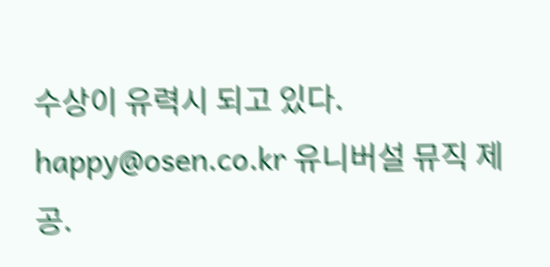수상이 유력시 되고 있다. happy@osen.co.kr 유니버설 뮤직 제공.